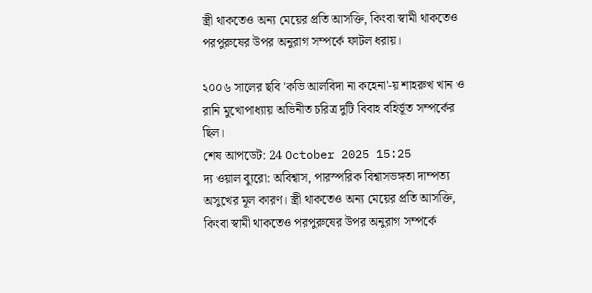স্ত্রী থাকতেও অন্য মেয়ের প্রতি আসক্তি, কিংবা স্বামী থাকতেও পরপুরুষের উপর অনুরাগ সম্পর্কে ফাটল ধরায়।

২০০৬ সালের ছবি 'কভি আলবিদা না কহেনা'-য় শাহরুখ খান ও রানি মুখোপাধ্যায় অভিনীত চরিত্র দুটি বিবাহ বহির্ভূত সম্পর্কের ছিল।
শেষ আপডেট: 24 October 2025 15:25
দ্য ওয়াল ব্যুরো: অবিশ্বাস, পারস্পরিক বিশ্বাসভঙ্গতা দাম্পত্য অসুখের মূল কারণ। স্ত্রী থাকতেও অন্য মেয়ের প্রতি আসক্তি, কিংবা স্বামী থাকতেও পরপুরুষের উপর অনুরাগ সম্পর্কে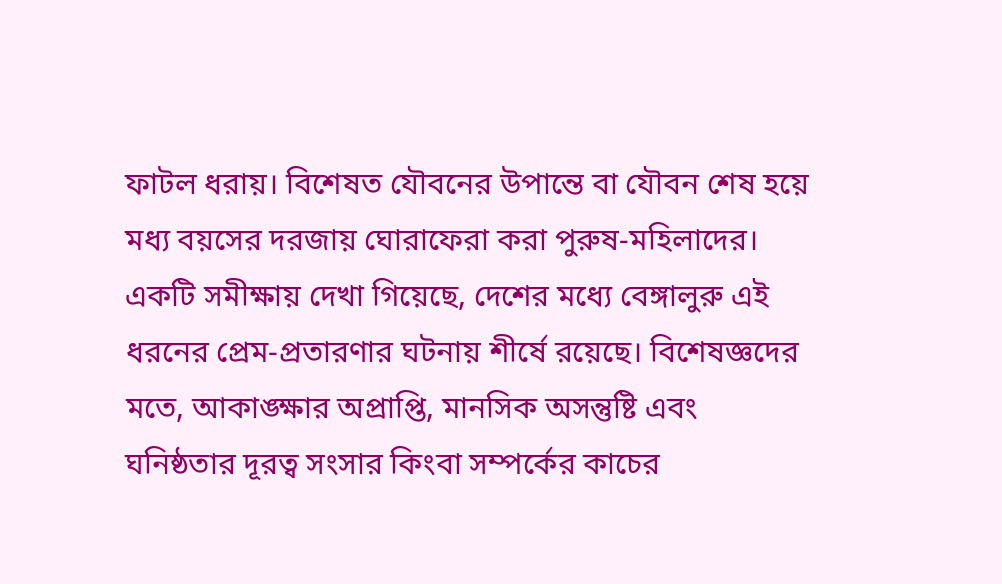ফাটল ধরায়। বিশেষত যৌবনের উপান্তে বা যৌবন শেষ হয়ে মধ্য বয়সের দরজায় ঘোরাফেরা করা পুরুষ-মহিলাদের। একটি সমীক্ষায় দেখা গিয়েছে, দেশের মধ্যে বেঙ্গালুরু এই ধরনের প্রেম-প্রতারণার ঘটনায় শীর্ষে রয়েছে। বিশেষজ্ঞদের মতে, আকাঙ্ক্ষার অপ্রাপ্তি, মানসিক অসন্তুষ্টি এবং ঘনিষ্ঠতার দূরত্ব সংসার কিংবা সম্পর্কের কাচের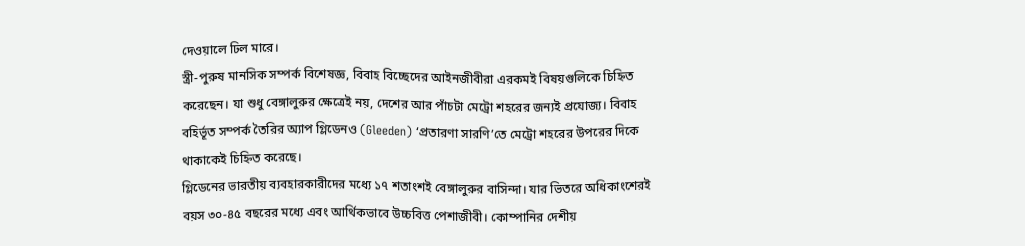দেওয়ালে ঢিল মারে।
স্ত্রী-পুরুষ মানসিক সম্পর্ক বিশেষজ্ঞ, বিবাহ বিচ্ছেদের আইনজীবীরা এরকমই বিষয়গুলিকে চিহ্নিত করেছেন। যা শুধু বেঙ্গালুরুর ক্ষেত্রেই নয়, দেশের আর পাঁচটা মেট্রো শহরের জন্যই প্রযোজ্য। বিবাহ বহির্ভূত সম্পর্ক তৈরির অ্যাপ গ্লিডেনও (Gleeden) ‘প্রতারণা সারণি’তে মেট্রো শহরের উপরের দিকে থাকাকেই চিহ্নিত করেছে।
গ্লিডেনের ভারতীয় ব্যবহারকারীদের মধ্যে ১৭ শতাংশই বেঙ্গালুরুর বাসিন্দা। যার ভিতরে অধিকাংশেরই বয়স ৩০-৪৫ বছরের মধ্যে এবং আর্থিকভাবে উচ্চবিত্ত পেশাজীবী। কোম্পানির দেশীয়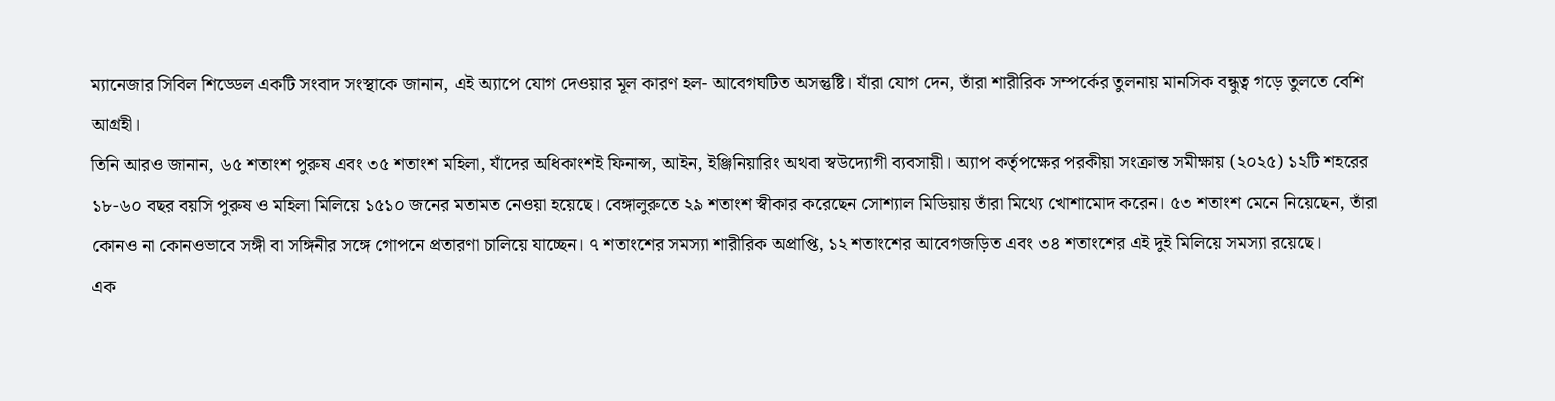ম্যানেজার সিবিল শিড্ডেল একটি সংবাদ সংস্থাকে জানান, এই অ্যাপে যোগ দেওয়ার মূল কারণ হল- আবেগঘটিত অসন্তুষ্টি। যাঁরা যোগ দেন, তাঁরা শারীরিক সম্পর্কের তুলনায় মানসিক বন্ধুত্ব গড়ে তুলতে বেশি আগ্রহী।
তিনি আরও জানান, ৬৫ শতাংশ পুরুষ এবং ৩৫ শতাংশ মহিলা, যাঁদের অধিকাংশই ফিনান্স, আইন, ইঞ্জিনিয়ারিং অথবা স্বউদ্যোগী ব্যবসায়ী। অ্যাপ কর্তৃপক্ষের পরকীয়া সংক্রান্ত সমীক্ষায় (২০২৫) ১২টি শহরের ১৮-৬০ বছর বয়সি পুরুষ ও মহিলা মিলিয়ে ১৫১০ জনের মতামত নেওয়া হয়েছে। বেঙ্গালুরুতে ২৯ শতাংশ স্বীকার করেছেন সোশ্যাল মিডিয়ায় তাঁরা মিথ্যে খোশামোদ করেন। ৫৩ শতাংশ মেনে নিয়েছেন, তাঁরা কোনও না কোনওভাবে সঙ্গী বা সঙ্গিনীর সঙ্গে গোপনে প্রতারণা চালিয়ে যাচ্ছেন। ৭ শতাংশের সমস্যা শারীরিক অপ্রাপ্তি, ১২ শতাংশের আবেগজড়িত এবং ৩৪ শতাংশের এই দুই মিলিয়ে সমস্যা রয়েছে।
এক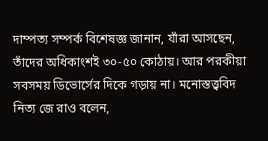দাম্পত্য সম্পর্ক বিশেষজ্ঞ জানান, যাঁরা আসছেন, তাঁদের অধিকাংশই ৩০-৫০ কোঠায়। আর পরকীয়া সবসময় ডিভোর্সের দিকে গড়ায় না। মনোস্তত্ত্ববিদ নিত্য জে রাও বলেন,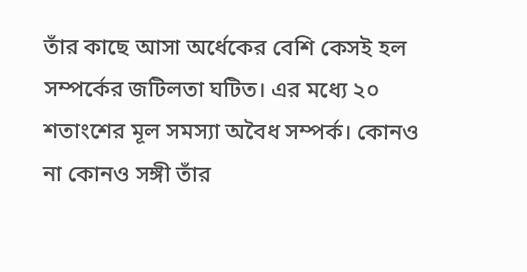তাঁর কাছে আসা অর্ধেকের বেশি কেসই হল সম্পর্কের জটিলতা ঘটিত। এর মধ্যে ২০ শতাংশের মূল সমস্যা অবৈধ সম্পর্ক। কোনও না কোনও সঙ্গী তাঁর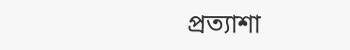প্রত্যাশা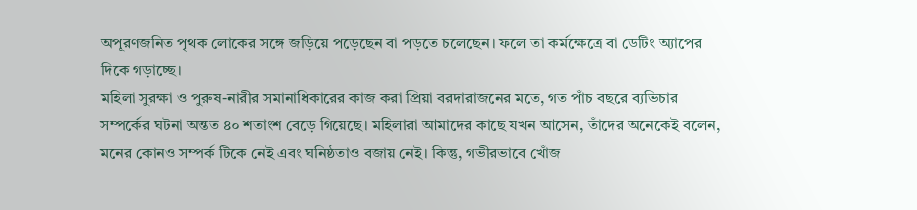অপূরণজনিত পৃথক লোকের সঙ্গে জড়িয়ে পড়েছেন বা পড়তে চলেছেন। ফলে তা কর্মক্ষেত্রে বা ডেটিং অ্যাপের দিকে গড়াচ্ছে।
মহিলা সুরক্ষা ও পুরুষ-নারীর সমানাধিকারের কাজ করা প্রিয়া বরদারাজনের মতে, গত পাঁচ বছরে ব্যভিচার সম্পর্কের ঘটনা অন্তত ৪০ শতাংশ বেড়ে গিয়েছে। মহিলারা আমাদের কাছে যখন আসেন, তাঁদের অনেকেই বলেন, মনের কোনও সম্পর্ক টিকে নেই এবং ঘনিষ্ঠতাও বজায় নেই। কিন্তু, গভীরভাবে খোঁজ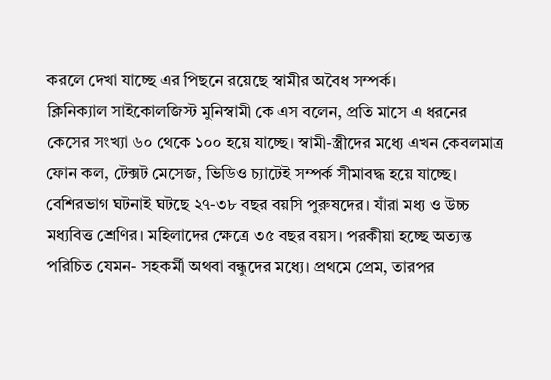করলে দেখা যাচ্ছে এর পিছনে রয়েছে স্বামীর অবৈধ সম্পর্ক।
ক্লিনিক্যাল সাইকোলজিস্ট মুনিস্বামী কে এস বলেন, প্রতি মাসে এ ধরনের কেসের সংখ্যা ৬০ থেকে ১০০ হয়ে যাচ্ছে। স্বামী-স্ত্রীদের মধ্যে এখন কেবলমাত্র ফোন কল, টেক্সট মেসেজ, ভিডিও চ্যাটেই সম্পর্ক সীমাবদ্ধ হয়ে যাচ্ছে। বেশিরভাগ ঘটনাই ঘটছে ২৭-৩৮ বছর বয়সি পুরুষদের। যাঁরা মধ্য ও উচ্চ মধ্যবিত্ত শ্রেণির। মহিলাদের ক্ষেত্রে ৩৫ বছর বয়স। পরকীয়া হচ্ছে অত্যন্ত পরিচিত যেমন- সহকর্মী অথবা বন্ধুদের মধ্যে। প্রথমে প্রেম, তারপর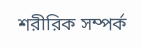শরীরিক সম্পর্ক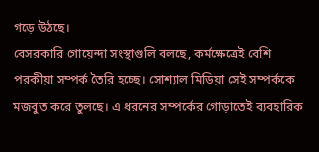গড়ে উঠছে।
বেসরকারি গোয়েন্দা সংস্থাগুলি বলছে, কর্মক্ষেত্রেই বেশি পরকীয়া সম্পর্ক তৈরি হচ্ছে। সোশ্যাল মিডিয়া সেই সম্পর্ককে মজবুত করে তুলছে। এ ধরনের সম্পর্কের গোড়াতেই ব্যবহারিক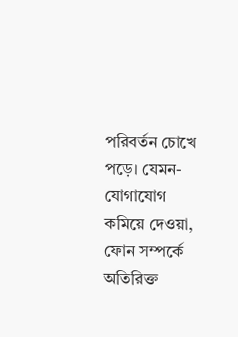পরিবর্তন চোখে পড়ে। যেমন- যোগাযোগ কমিয়ে দেওয়া, ফোন সম্পর্কে অতিরিক্ত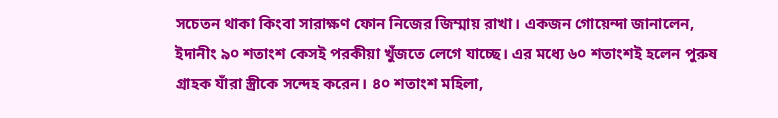সচেতন থাকা কিংবা সারাক্ষণ ফোন নিজের জিম্মায় রাখা। একজন গোয়েন্দা জানালেন, ইদানীং ৯০ শতাংশ কেসই পরকীয়া খুঁজতে লেগে যাচ্ছে। এর মধ্যে ৬০ শতাংশই হলেন পুরুষ গ্রাহক যাঁরা স্ত্রীকে সন্দেহ করেন। ৪০ শতাংশ মহিলা,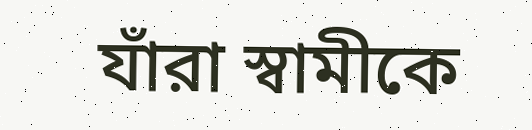যাঁরা স্বামীকে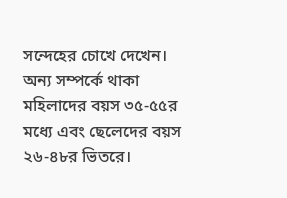সন্দেহের চোখে দেখেন। অন্য সম্পর্কে থাকা মহিলাদের বয়স ৩৫-৫৫র মধ্যে এবং ছেলেদের বয়স ২৬-৪৮র ভিতরে।